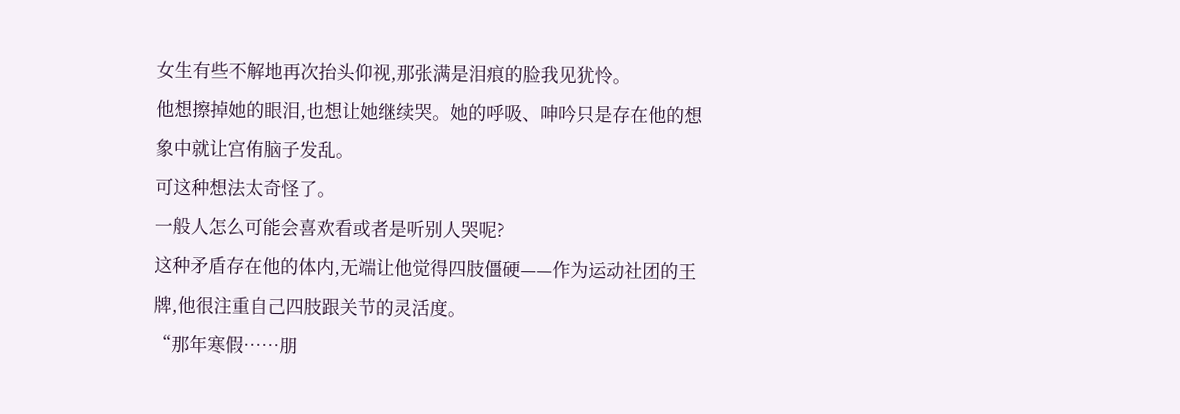女生有些不解地再次抬头仰视,那张满是泪痕的脸我见犹怜。
他想擦掉她的眼泪,也想让她继续哭。她的呼吸、呻吟只是存在他的想象中就让宫侑脑子发乱。
可这种想法太奇怪了。
一般人怎么可能会喜欢看或者是听别人哭呢?
这种矛盾存在他的体内,无端让他觉得四肢僵硬——作为运动社团的王牌,他很注重自己四肢跟关节的灵活度。
“那年寒假……朋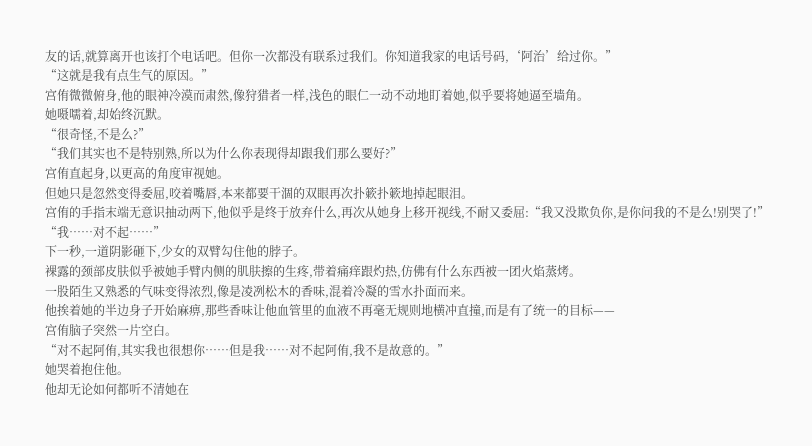友的话,就算离开也该打个电话吧。但你一次都没有联系过我们。你知道我家的电话号码,‘阿治’给过你。”
“这就是我有点生气的原因。”
宫侑微微俯身,他的眼神冷漠而肃然,像狩猎者一样,浅色的眼仁一动不动地盯着她,似乎要将她逼至墙角。
她嗫嚅着,却始终沉默。
“很奇怪,不是么?”
“我们其实也不是特别熟,所以为什么你表现得却跟我们那么要好?”
宫侑直起身,以更高的角度审视她。
但她只是忽然变得委屈,咬着嘴唇,本来都要干涸的双眼再次扑簌扑簌地掉起眼泪。
宫侑的手指末端无意识抽动两下,他似乎是终于放弃什么,再次从她身上移开视线,不耐又委屈:“我又没欺负你,是你问我的不是么!别哭了!”
“我……对不起……”
下一秒,一道阴影砸下,少女的双臂勾住他的脖子。
裸露的颈部皮肤似乎被她手臂内侧的肌肤擦的生疼,带着痛痒跟灼热,仿佛有什么东西被一团火焰蒸烤。
一股陌生又熟悉的气味变得浓烈,像是凌冽松木的香味,混着冷凝的雪水扑面而来。
他挨着她的半边身子开始麻痹,那些香味让他血管里的血液不再毫无规则地横冲直撞,而是有了统一的目标——
宫侑脑子突然一片空白。
“对不起阿侑,其实我也很想你……但是我……对不起阿侑,我不是故意的。”
她哭着抱住他。
他却无论如何都听不清她在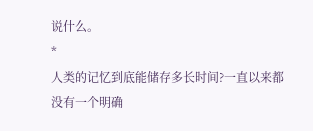说什么。
*
人类的记忆到底能储存多长时间?一直以来都没有一个明确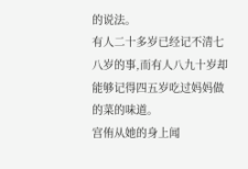的说法。
有人二十多岁已经记不清七八岁的事,而有人八九十岁却能够记得四五岁吃过妈妈做的菜的味道。
宫侑从她的身上闻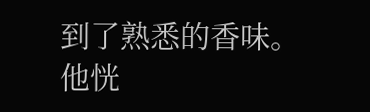到了熟悉的香味。他恍